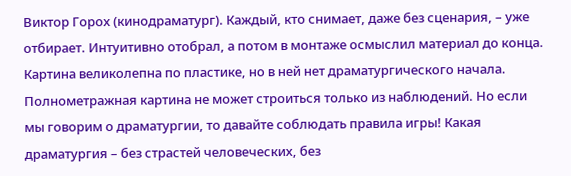Виктор Горох (кинодраматург). Каждый, кто снимает, даже без сценария, – уже отбирает. Интуитивно отобрал, а потом в монтаже осмыслил материал до конца. Картина великолепна по пластике, но в ней нет драматургического начала. Полнометражная картина не может строиться только из наблюдений. Но если мы говорим о драматургии, то давайте соблюдать правила игры! Какая драматургия – без страстей человеческих, без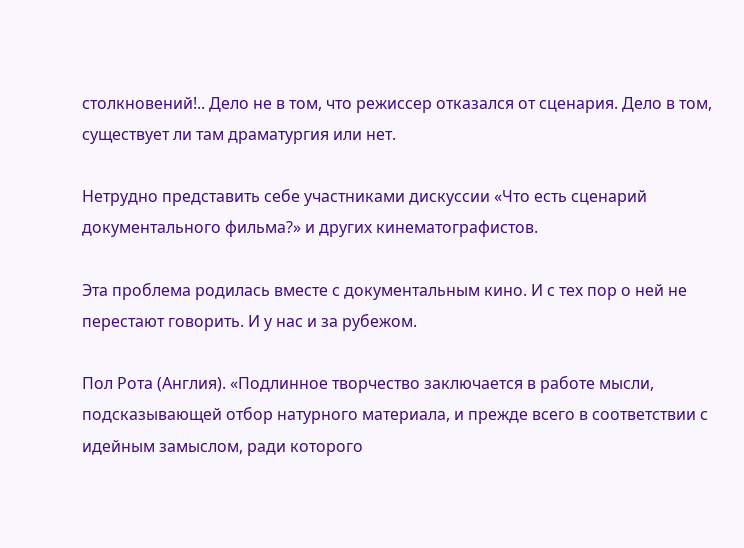столкновений!.. Дело не в том, что режиссер отказался от сценария. Дело в том, существует ли там драматургия или нет.

Нетрудно представить себе участниками дискуссии «Что есть сценарий документального фильма?» и других кинематографистов.

Эта проблема родилась вместе с документальным кино. И с тех пор о ней не перестают говорить. И у нас и за рубежом.

Пол Рота (Англия). «Подлинное творчество заключается в работе мысли, подсказывающей отбор натурного материала, и прежде всего в соответствии с идейным замыслом, ради которого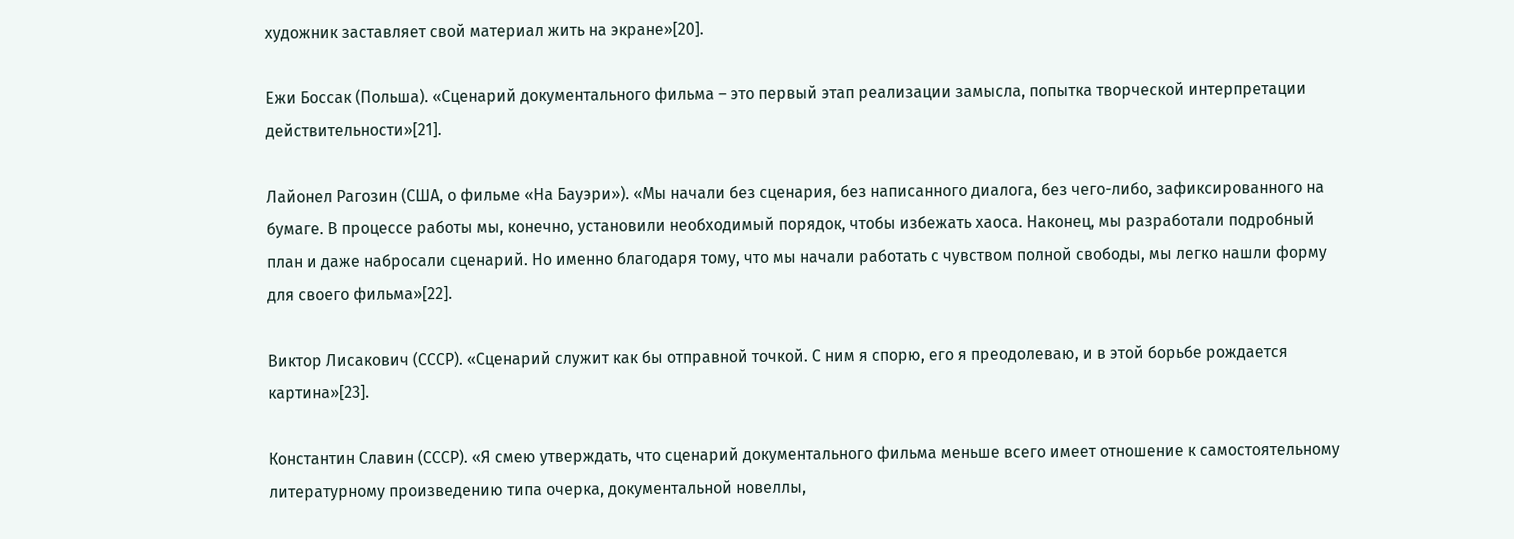художник заставляет свой материал жить на экране»[20].

Ежи Боссак (Польша). «Сценарий документального фильма – это первый этап реализации замысла, попытка творческой интерпретации действительности»[21].

Лайонел Рагозин (США, о фильме «На Бауэри»). «Мы начали без сценария, без написанного диалога, без чего-либо, зафиксированного на бумаге. В процессе работы мы, конечно, установили необходимый порядок, чтобы избежать хаоса. Наконец, мы разработали подробный план и даже набросали сценарий. Но именно благодаря тому, что мы начали работать с чувством полной свободы, мы легко нашли форму для своего фильма»[22].

Виктор Лисакович (СССР). «Сценарий служит как бы отправной точкой. С ним я спорю, его я преодолеваю, и в этой борьбе рождается картина»[23].

Константин Славин (СССР). «Я смею утверждать, что сценарий документального фильма меньше всего имеет отношение к самостоятельному литературному произведению типа очерка, документальной новеллы,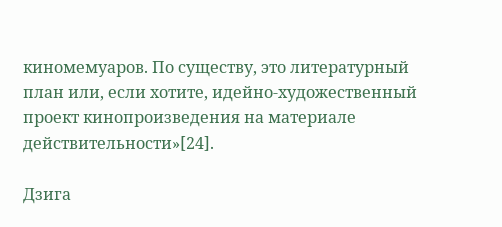киномемуаров. По существу, это литературный план или, если хотите, идейно-художественный проект кинопроизведения на материале действительности»[24].

Дзига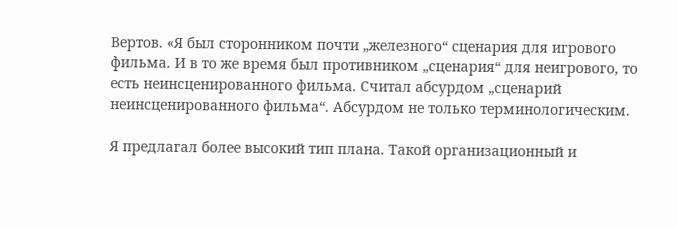Вертов. «Я был сторонником почти „железного“ сценария для игрового фильма. И в то же время был противником „сценария“ для неигрового, то есть неинсценированного фильма. Считал абсурдом „сценарий неинсценированного фильма“. Абсурдом не только терминологическим.

Я предлагал более высокий тип плана. Такой организационный и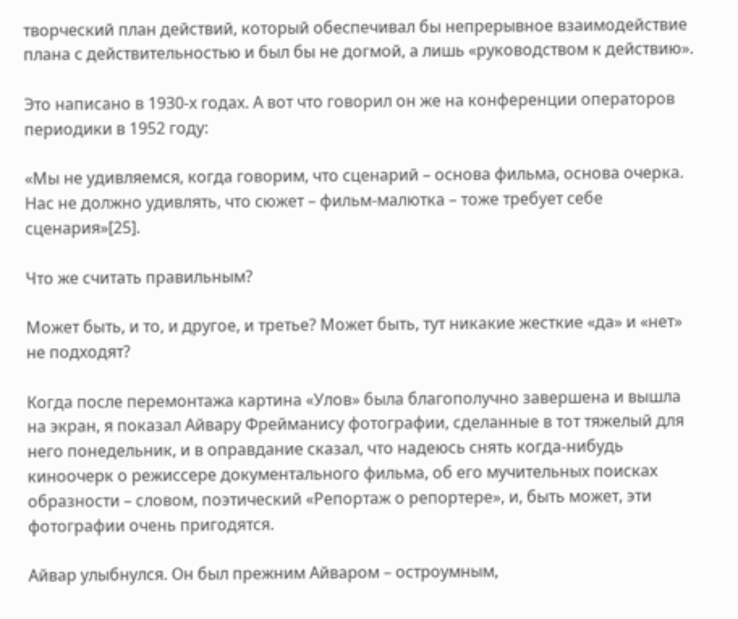творческий план действий, который обеспечивал бы непрерывное взаимодействие плана с действительностью и был бы не догмой, а лишь «руководством к действию».

Это написано в 1930-х годах. А вот что говорил он же на конференции операторов периодики в 1952 году:

«Мы не удивляемся, когда говорим, что сценарий – основа фильма, основа очерка. Нас не должно удивлять, что сюжет – фильм-малютка – тоже требует себе сценария»[25].

Что же считать правильным?

Может быть, и то, и другое, и третье? Может быть, тут никакие жесткие «да» и «нет» не подходят?

Когда после перемонтажа картина «Улов» была благополучно завершена и вышла на экран, я показал Айвару Фрейманису фотографии, сделанные в тот тяжелый для него понедельник, и в оправдание сказал, что надеюсь снять когда-нибудь киноочерк о режиссере документального фильма, об его мучительных поисках образности – словом, поэтический «Репортаж о репортере», и, быть может, эти фотографии очень пригодятся.

Айвар улыбнулся. Он был прежним Айваром – остроумным,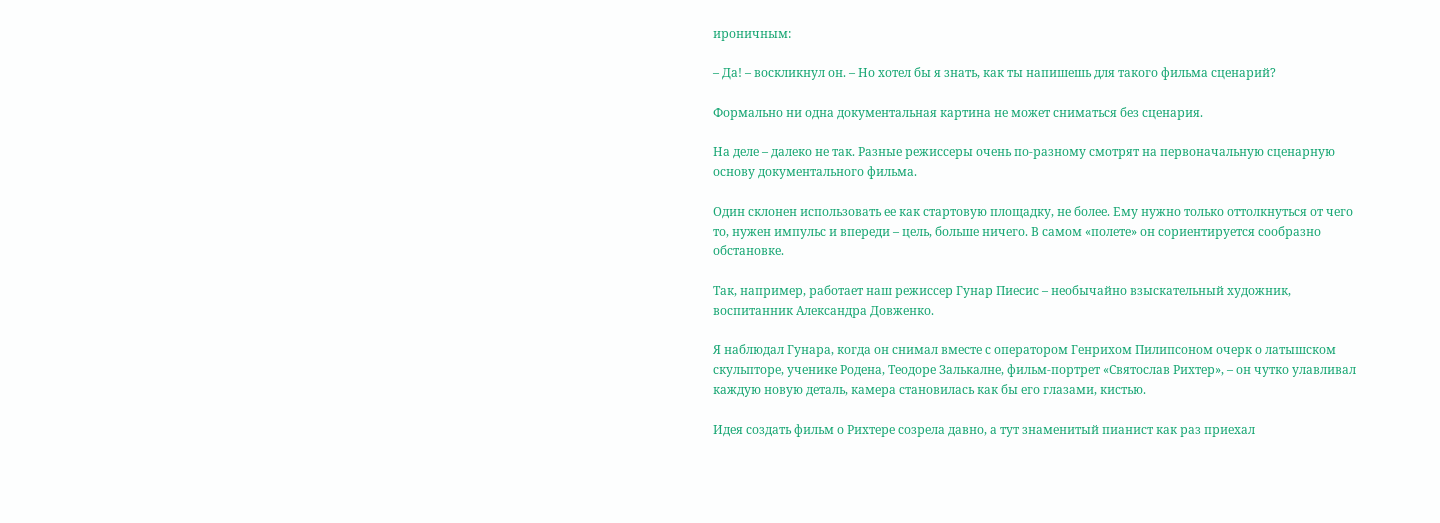ироничным:

– Да! – воскликнул он. – Но хотел бы я знать, как ты напишешь для такого фильма сценарий?

Формально ни одна документальная картина не может сниматься без сценария.

На деле – далеко не так. Разные режиссеры очень по-разному смотрят на первоначальную сценарную основу документального фильма.

Один склонен использовать ее как стартовую площадку, не более. Ему нужно только оттолкнуться от чего то, нужен импульс и впереди – цель, больше ничего. В самом «полете» он сориентируется сообразно обстановке.

Так, например, работает наш режиссер Гунар Пиесис – необычайно взыскательный художник, воспитанник Александра Довженко.

Я наблюдал Гунара, когда он снимал вместе с оператором Генрихом Пилипсоном очерк о латышском скульпторе, ученике Родена, Теодоре Залькалне, фильм-портрет «Святослав Рихтер», – он чутко улавливал каждую новую деталь, камера становилась как бы его глазами, кистью.

Идея создать фильм о Рихтере созрела давно, а тут знаменитый пианист как раз приехал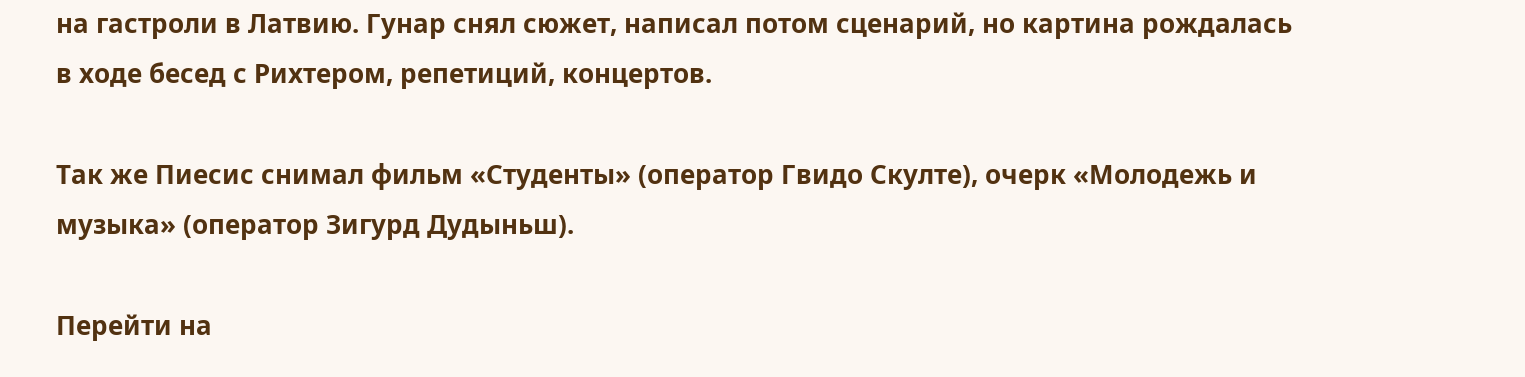на гастроли в Латвию. Гунар снял сюжет, написал потом сценарий, но картина рождалась в ходе бесед с Рихтером, репетиций, концертов.

Так же Пиесис снимал фильм «Студенты» (оператор Гвидо Скулте), очерк «Молодежь и музыка» (оператор Зигурд Дудыньш).

Перейти на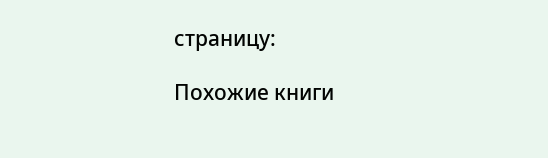страницу:

Похожие книги